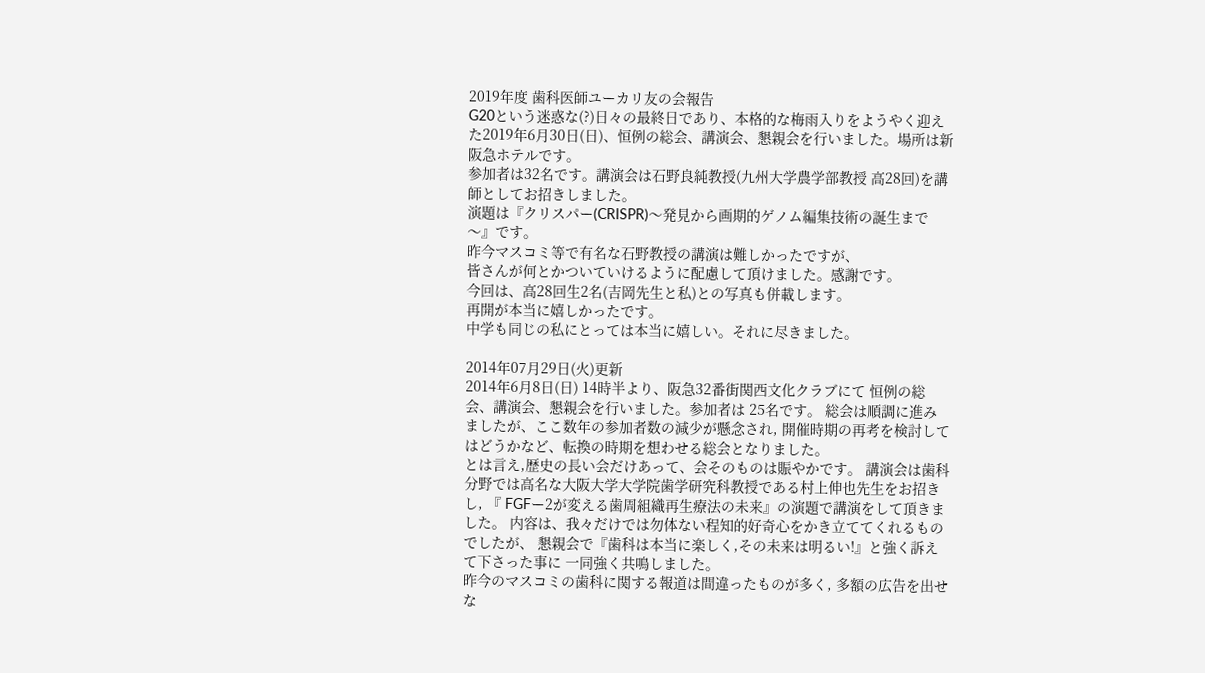2019年度 歯科医師ユーカリ友の会報告
G20という迷惑な(?)日々の最終日であり、本格的な梅雨入りをようやく迎えた2019年6月30日(日)、恒例の総会、講演会、懇親会を行いました。場所は新阪急ホテルです。
参加者は32名です。講演会は石野良純教授(九州大学農学部教授 高28回)を講師としてお招きしました。
演題は『クリスパー(CRISPR)〜発見から画期的ゲノム編集技術の誕生まで〜』です。
昨今マスコミ等で有名な石野教授の講演は難しかったですが、
皆さんが何とかついていけるように配慮して頂けました。感謝です。
今回は、高28回生2名(吉岡先生と私)との写真も併載します。
再開が本当に嬉しかったです。
中学も同じの私にとっては本当に嬉しい。それに尽きました。

2014年07月29日(火)更新
2014年6月8日(日) 14時半より、阪急32番街関西文化クラブにて 恒例の総会、講演会、懇親会を行いました。参加者は 25名です。 総会は順調に進みましたが、ここ数年の参加者数の減少が懸念され, 開催時期の再考を検討してはどうかなど、転換の時期を想わせる総会となりました。
とは言え,歴史の長い会だけあって、会そのものは賑やかです。 講演会は歯科分野では高名な大阪大学大学院歯学研究科教授である村上伸也先生をお招きし, 『 FGFー2が変える歯周組織再生療法の未来』の演題で講演をして頂きました。 内容は、我々だけでは勿体ない程知的好奇心をかき立ててくれるものでしたが、 懇親会で『歯科は本当に楽しく,その未来は明るい!』と強く訴えて下さった事に 一同強く共鳴しました。
昨今のマスコミの歯科に関する報道は間違ったものが多く, 多額の広告を出せな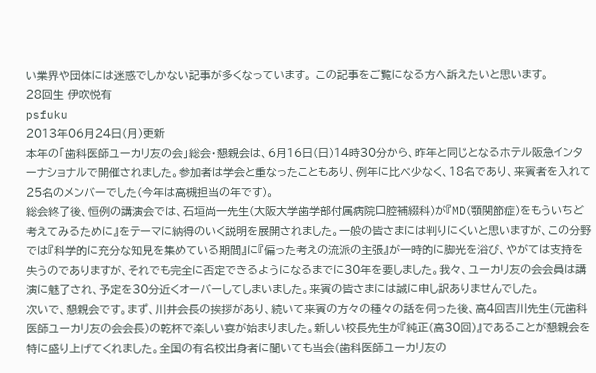い業界や団体には迷惑でしかない記事が多くなっています。 この記事をご覧になる方へ訴えたいと思います。
28回生 伊吹悦有
psfuku
2013年06月24日(月)更新
本年の「歯科医師ユーカリ友の会」総会・懇親会は、6月16日(日)14時30分から、昨年と同じとなるホテル阪急インターナショナルで開催されました。参加者は学会と重なったこともあり、例年に比べ少なく、18名であり、来賓者を入れて25名のメンバーでした(今年は高槻担当の年です)。
総会終了後、恒例の講演会では、石垣尚一先生(大阪大学歯学部付属病院口腔補綴科)が『MD(顎関節症)をもういちど考えてみるために』をテーマに納得のいく説明を展開されました。一般の皆さまには判りにくいと思いますが、この分野では『科学的に充分な知見を集めている期間』に『偏った考えの流派の主張』が一時的に脚光を浴び、やがては支持を失うのでありますが、それでも完全に否定できるようになるまでに30年を要しました。我々、ユーカリ友の会会員は講演に魅了され、予定を30分近くオーバーしてしまいました。来賓の皆さまには誠に申し訳ありませんでした。
次いで、懇親会です。まず、川井会長の挨拶があり、続いて来賓の方々の種々の話を伺った後、高4回吉川先生(元歯科医師ユーカリ友の会会長)の乾杯で楽しい宴が始まりました。新しい校長先生が『純正(高30回)』であることが懇親会を特に盛り上げてくれました。全国の有名校出身者に聞いても当会(歯科医師ユーカリ友の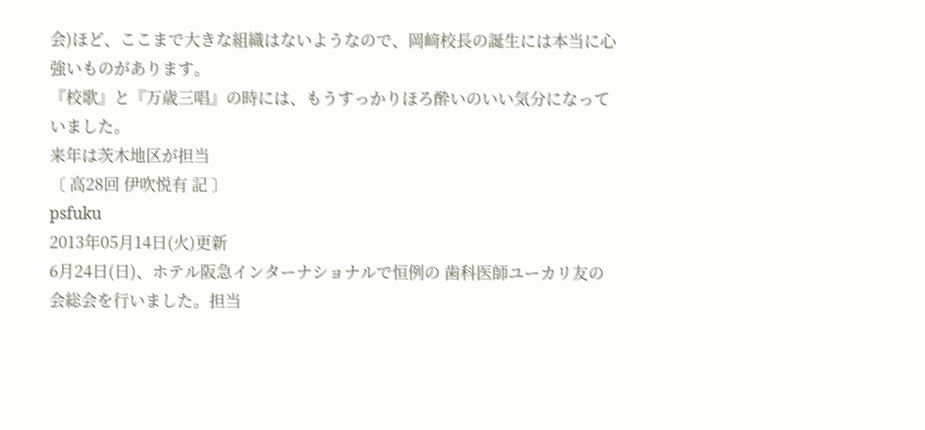会)ほど、ここまで大きな組織はないようなので、岡﨑校長の誕生には本当に心強いものがあります。
『校歌』と『万歳三唱』の時には、もうすっかりほろ酔いのいい気分になっていました。
来年は茨木地区が担当
〔 高28回 伊吹悦有 記 〕
psfuku
2013年05月14日(火)更新
6月24日(日)、ホテル阪急インターナショナルで恒例の 歯科医師ユーカリ友の会総会を行いました。担当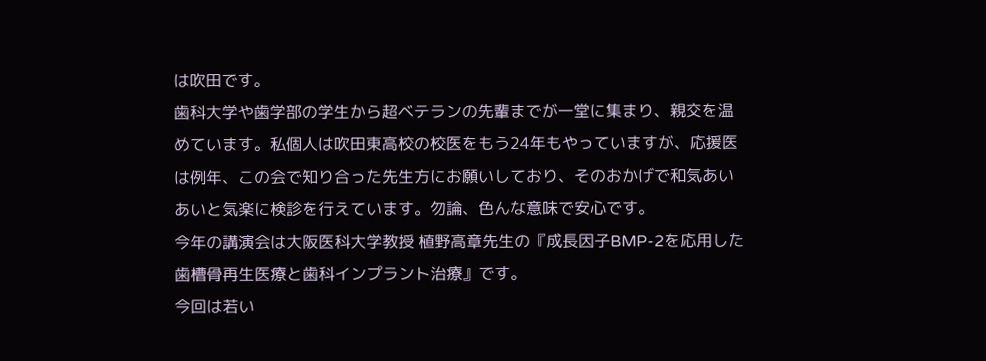は吹田です。
歯科大学や歯学部の学生から超ベテランの先輩までが一堂に集まり、親交を温めています。私個人は吹田東高校の校医をもう24年もやっていますが、応援医は例年、この会で知り合った先生方にお願いしており、そのおかげで和気あいあいと気楽に検診を行えています。勿論、色んな意味で安心です。
今年の講演会は大阪医科大学教授 植野高章先生の『成長因子BMP-2を応用した歯槽骨再生医療と歯科インプラント治療』です。
今回は若い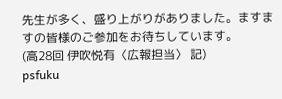先生が多く、盛り上がりがありました。ますますの皆様のご参加をお待ちしています。
(高28回 伊吹悦有〈広報担当〉 記)
psfuku